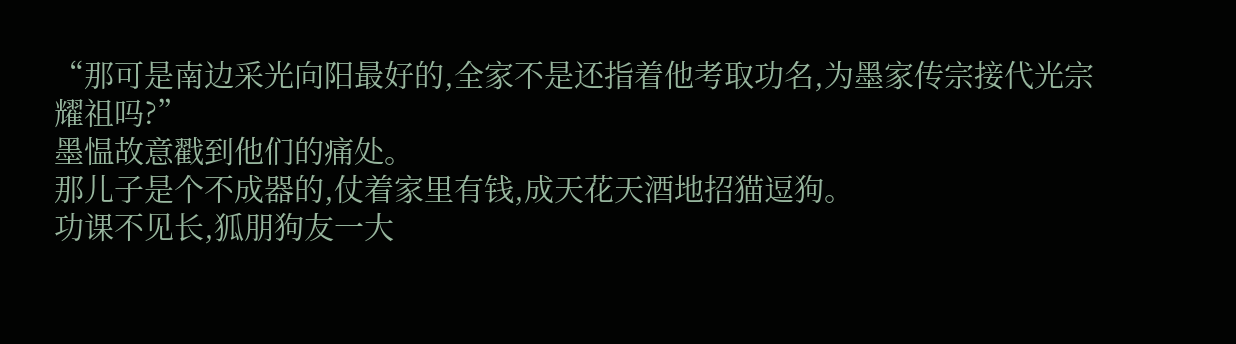“那可是南边采光向阳最好的,全家不是还指着他考取功名,为墨家传宗接代光宗耀祖吗?”
墨愠故意戳到他们的痛处。
那儿子是个不成器的,仗着家里有钱,成天花天酒地招猫逗狗。
功课不见长,狐朋狗友一大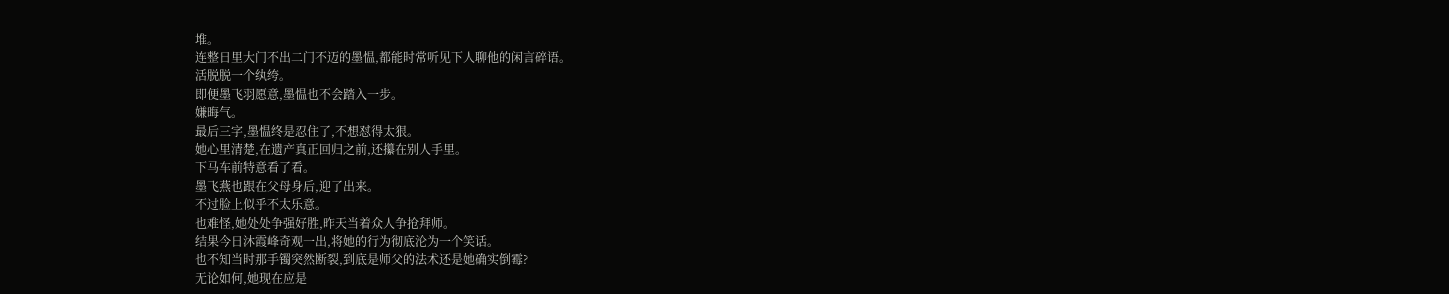堆。
连整日里大门不出二门不迈的墨愠,都能时常听见下人聊他的闲言碎语。
活脱脱一个纨绔。
即便墨飞羽愿意,墨愠也不会踏入一步。
嫌晦气。
最后三字,墨愠终是忍住了,不想怼得太狠。
她心里清楚,在遗产真正回归之前,还攥在别人手里。
下马车前特意看了看。
墨飞燕也跟在父母身后,迎了出来。
不过脸上似乎不太乐意。
也难怪,她处处争强好胜,昨天当着众人争抢拜师。
结果今日沐霞峰奇观一出,将她的行为彻底沦为一个笑话。
也不知当时那手镯突然断裂,到底是师父的法术还是她确实倒霉?
无论如何,她现在应是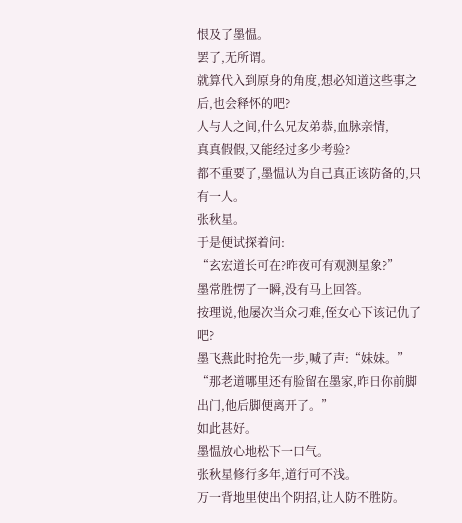恨及了墨愠。
罢了,无所谓。
就算代入到原身的角度,想必知道这些事之后,也会释怀的吧?
人与人之间,什么兄友弟恭,血脉亲情,
真真假假,又能经过多少考验?
都不重要了,墨愠认为自己真正该防备的,只有一人。
张秋星。
于是便试探着问:
“玄宏道长可在?昨夜可有观测星象?”
墨常胜愣了一瞬,没有马上回答。
按理说,他屡次当众刁难,侄女心下该记仇了吧?
墨飞燕此时抢先一步,喊了声:“妹妹。”
“那老道哪里还有脸留在墨家,昨日你前脚出门,他后脚便离开了。”
如此甚好。
墨愠放心地松下一口气。
张秋星修行多年,道行可不浅。
万一背地里使出个阴招,让人防不胜防。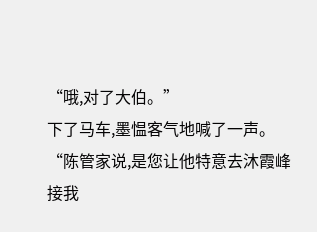“哦,对了大伯。”
下了马车,墨愠客气地喊了一声。
“陈管家说,是您让他特意去沐霞峰接我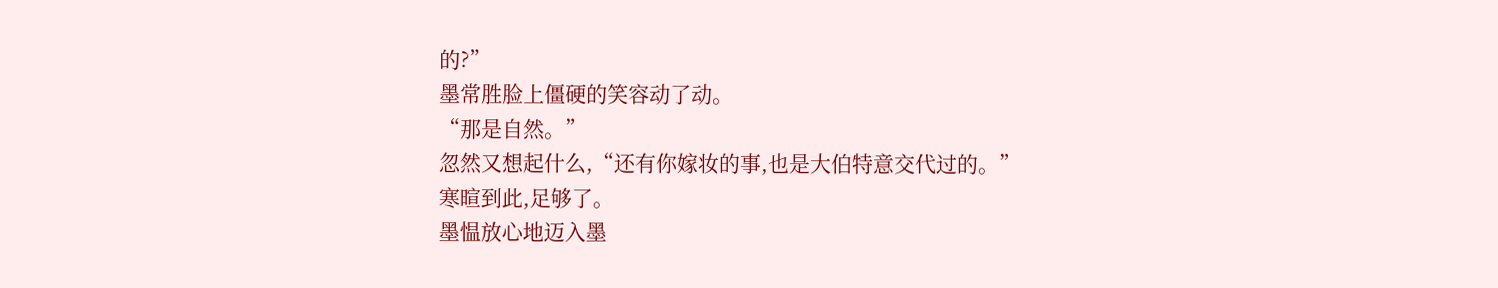的?”
墨常胜脸上僵硬的笑容动了动。
“那是自然。”
忽然又想起什么,“还有你嫁妆的事,也是大伯特意交代过的。”
寒暄到此,足够了。
墨愠放心地迈入墨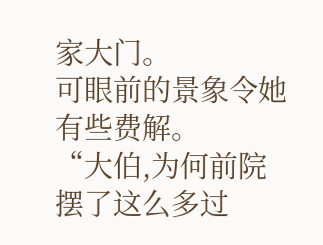家大门。
可眼前的景象令她有些费解。
“大伯,为何前院摆了这么多过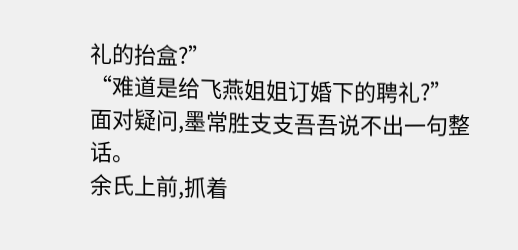礼的抬盒?”
“难道是给飞燕姐姐订婚下的聘礼?”
面对疑问,墨常胜支支吾吾说不出一句整话。
余氏上前,抓着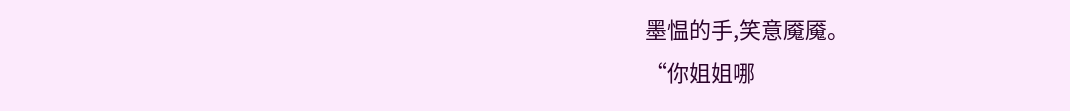墨愠的手,笑意魇魇。
“你姐姐哪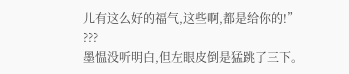儿有这么好的福气,这些啊,都是给你的!”
???
墨愠没听明白,但左眼皮倒是猛跳了三下。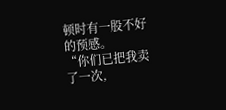顿时有一股不好的预感。
“你们已把我卖了一次,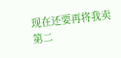现在还要再将我卖第二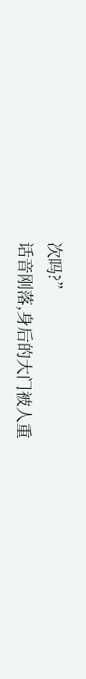次吗?”
话音刚落,身后的大门被人重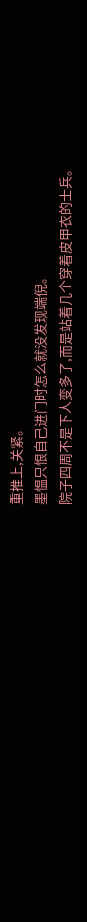重推上,关紧。
墨愠只恨自己进门时怎么就没发现端倪。
院子四周不是下人变多了,而是站着几个穿着皮甲衣的士兵。